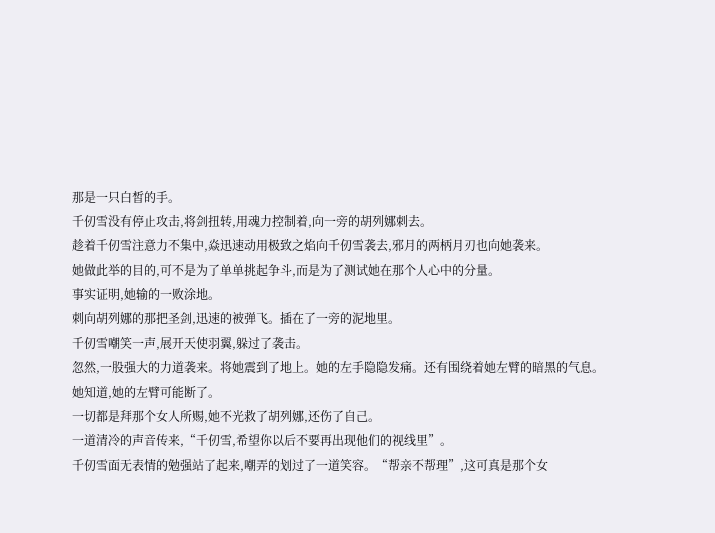那是一只白皙的手。
千仞雪没有停止攻击,将剑扭转,用魂力控制着,向一旁的胡列娜刺去。
趁着千仞雪注意力不集中,焱迅速动用极致之焰向千仞雪袭去,邪月的两柄月刃也向她袭来。
她做此举的目的,可不是为了单单挑起争斗,而是为了测试她在那个人心中的分量。
事实证明,她输的一败涂地。
刺向胡列娜的那把圣剑,迅速的被弹飞。插在了一旁的泥地里。
千仞雪嘲笑一声,展开天使羽翼,躲过了袭击。
忽然,一股强大的力道袭来。将她震到了地上。她的左手隐隐发痛。还有围绕着她左臂的暗黑的气息。
她知道,她的左臂可能断了。
一切都是拜那个女人所赐,她不光救了胡列娜,还伤了自己。
一道清冷的声音传来,“千仞雪,希望你以后不要再出现他们的视线里”。
千仞雪面无表情的勉强站了起来,嘲弄的划过了一道笑容。“帮亲不帮理”,这可真是那个女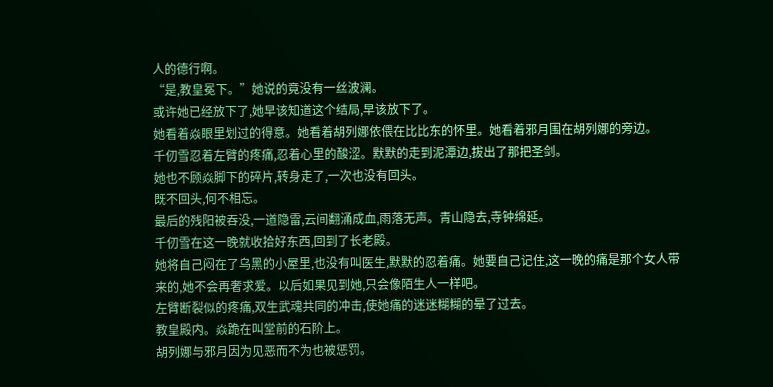人的德行啊。
“是,教皇冕下。”她说的竟没有一丝波澜。
或许她已经放下了,她早该知道这个结局,早该放下了。
她看着焱眼里划过的得意。她看着胡列娜依偎在比比东的怀里。她看着邪月围在胡列娜的旁边。
千仞雪忍着左臂的疼痛,忍着心里的酸涩。默默的走到泥潭边,拔出了那把圣剑。
她也不顾焱脚下的碎片,转身走了,一次也没有回头。
既不回头,何不相忘。
最后的残阳被吞没,一道隐雷,云间翻涌成血,雨落无声。青山隐去,寺钟绵延。
千仞雪在这一晚就收拾好东西,回到了长老殿。
她将自己闷在了乌黑的小屋里,也没有叫医生,默默的忍着痛。她要自己记住,这一晚的痛是那个女人带来的,她不会再奢求爱。以后如果见到她,只会像陌生人一样吧。
左臂断裂似的疼痛,双生武魂共同的冲击,使她痛的迷迷糊糊的晕了过去。
教皇殿内。焱跪在叫堂前的石阶上。
胡列娜与邪月因为见恶而不为也被惩罚。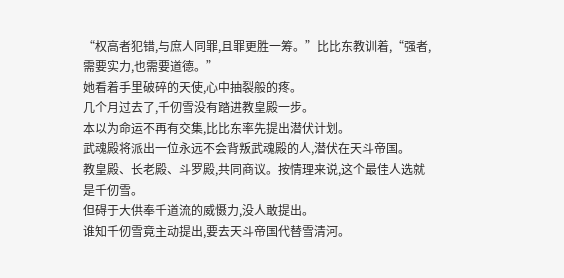“权高者犯错,与庶人同罪,且罪更胜一筹。”比比东教训着,“强者,需要实力,也需要道德。”
她看着手里破碎的天使,心中抽裂般的疼。
几个月过去了,千仞雪没有踏进教皇殿一步。
本以为命运不再有交集,比比东率先提出潜伏计划。
武魂殿将派出一位永远不会背叛武魂殿的人,潜伏在天斗帝国。
教皇殿、长老殿、斗罗殿,共同商议。按情理来说,这个最佳人选就是千仞雪。
但碍于大供奉千道流的威慑力,没人敢提出。
谁知千仞雪竟主动提出,要去天斗帝国代替雪清河。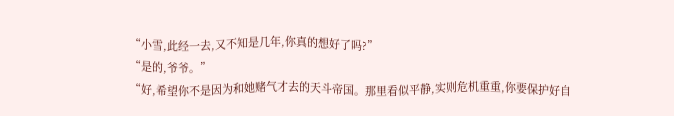“小雪,此经一去,又不知是几年,你真的想好了吗?”
“是的,爷爷。”
“好,希望你不是因为和她赌气才去的天斗帝国。那里看似平静,实则危机重重,你要保护好自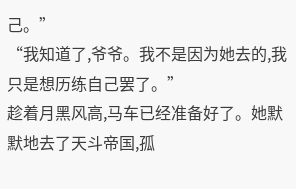己。”
“我知道了,爷爷。我不是因为她去的,我只是想历练自己罢了。”
趁着月黑风高,马车已经准备好了。她默默地去了天斗帝国,孤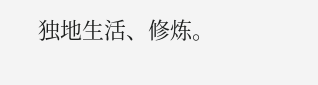独地生活、修炼。